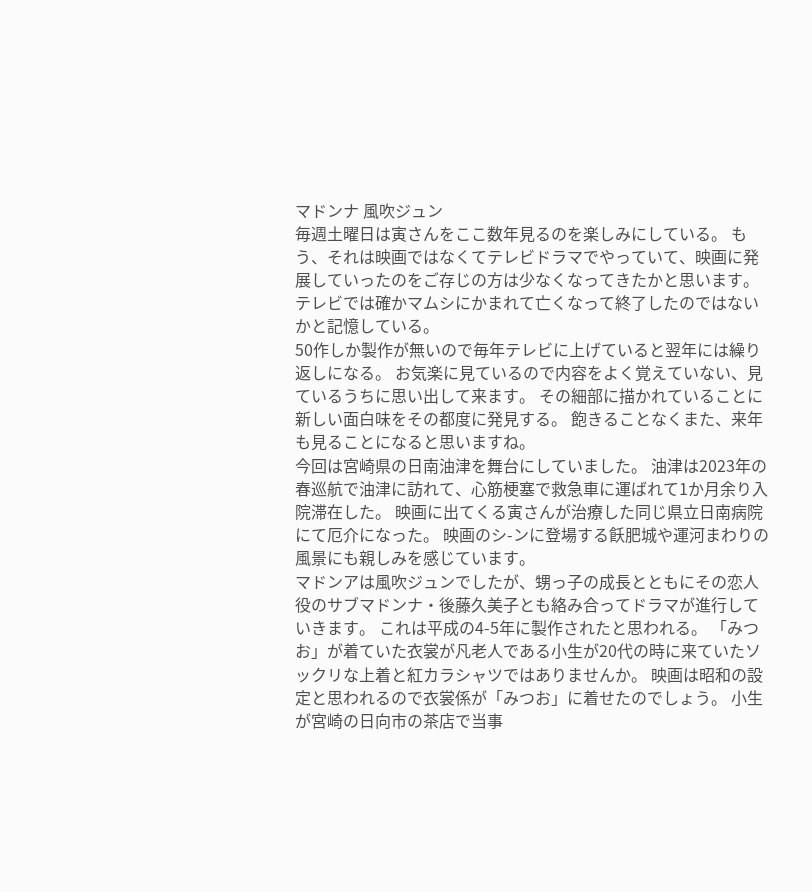マドンナ 風吹ジュン
毎週土曜日は寅さんをここ数年見るのを楽しみにしている。 もう、それは映画ではなくてテレビドラマでやっていて、映画に発展していったのをご存じの方は少なくなってきたかと思います。 テレビでは確かマムシにかまれて亡くなって終了したのではないかと記憶している。
50作しか製作が無いので毎年テレビに上げていると翌年には繰り返しになる。 お気楽に見ているので内容をよく覚えていない、見ているうちに思い出して来ます。 その細部に描かれていることに新しい面白味をその都度に発見する。 飽きることなくまた、来年も見ることになると思いますね。
今回は宮崎県の日南油津を舞台にしていました。 油津は2023年の春巡航で油津に訪れて、心筋梗塞で救急車に運ばれて1か月余り入院滞在した。 映画に出てくる寅さんが治療した同じ県立日南病院にて厄介になった。 映画のシ-ンに登場する飫肥城や運河まわりの風景にも親しみを感じています。
マドンアは風吹ジュンでしたが、甥っ子の成長とともにその恋人役のサブマドンナ・後藤久美子とも絡み合ってドラマが進行していきます。 これは平成の4-5年に製作されたと思われる。 「みつお」が着ていた衣裳が凡老人である小生が20代の時に来ていたソックリな上着と紅カラシャツではありませんか。 映画は昭和の設定と思われるので衣裳係が「みつお」に着せたのでしょう。 小生が宮崎の日向市の茶店で当事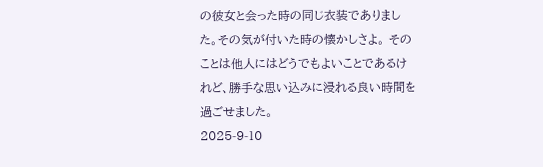の彼女と会った時の同じ衣装でありました。その気が付いた時の懐かしさよ。 そのことは他人にはどうでもよいことであるけれど、勝手な思い込みに浸れる良い時間を過ごせました。
2025-9-10